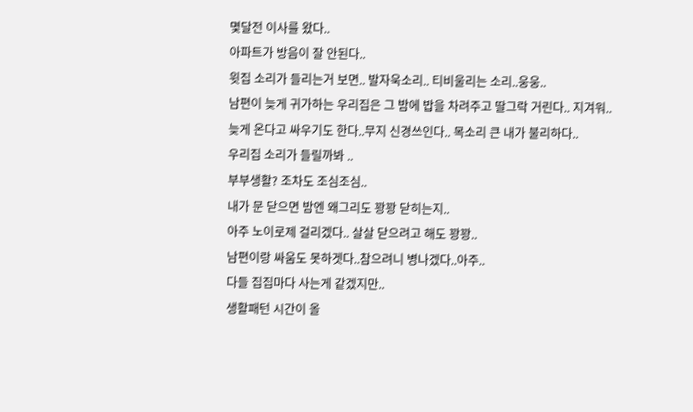몇달전 이사를 왔다..
아파트가 방음이 잘 안된다..
윗집 소리가 들리는거 보면.. 발자욱소리.. 티비울리는 소리..웅웅..
남편이 늦게 귀가하는 우리집은 그 밤에 밥을 차려주고 딸그락 거린다.. 지겨워..
늦게 온다고 싸우기도 한다..무지 신경쓰인다.. 목소리 큰 내가 불리하다..
우리집 소리가 들릴까봐 ..
부부생활? 조차도 조심조심..
내가 문 닫으면 밤엔 왜그리도 꽝꽝 닫히는지..
아주 노이로제 걸리겠다.. 살살 닫으려고 해도 꽝꽝..
남편이랑 싸움도 못하겟다..참으려니 병나겠다..아주..
다들 집집마다 사는게 같겠지만..
생활패턴 시간이 올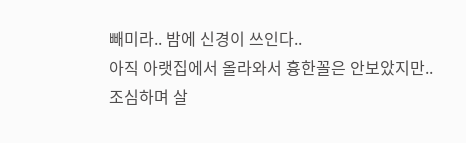빼미라.. 밤에 신경이 쓰인다..
아직 아랫집에서 올라와서 흉한꼴은 안보았지만..
조심하며 살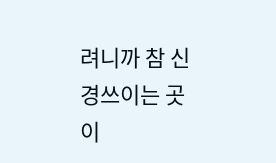려니까 참 신경쓰이는 곳이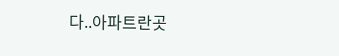다..아파트란곳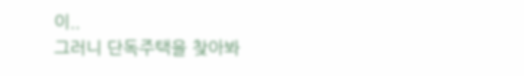이..
그러니 단독주택을 찾아봐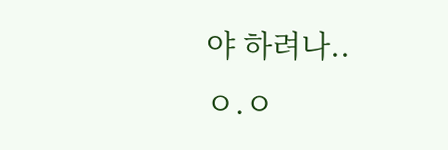야 하려나..
ㅇ.ㅇ